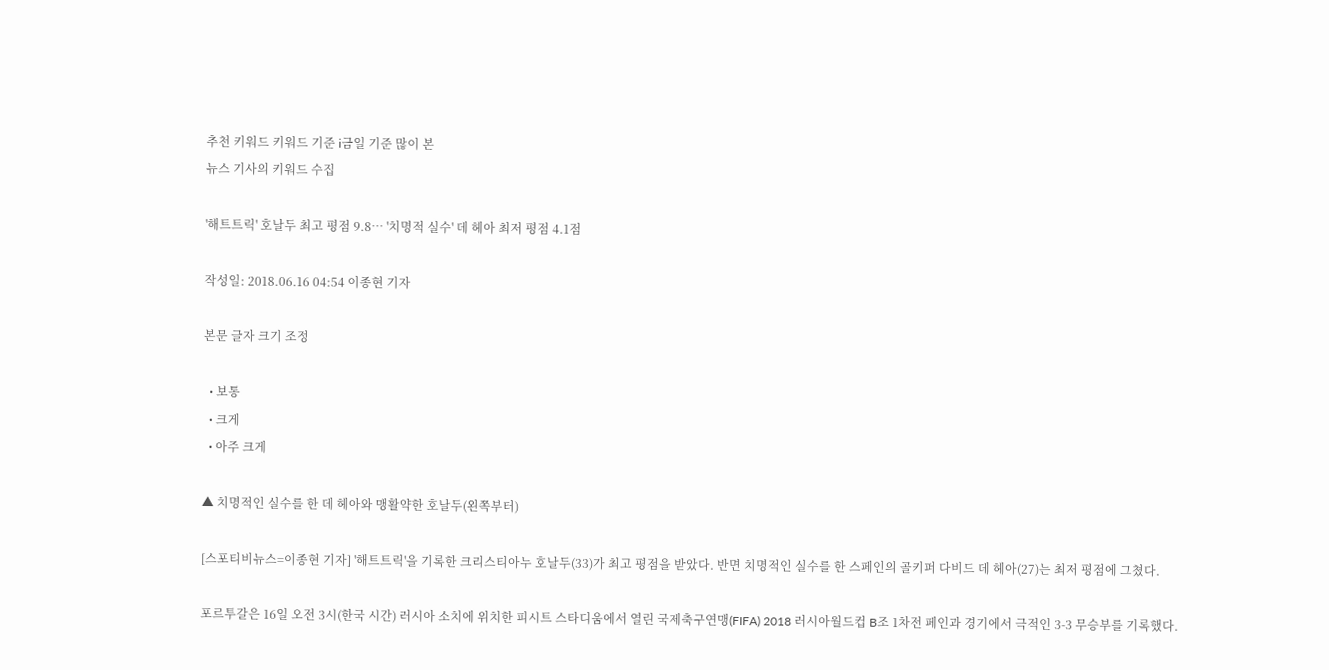추천 키워드 키워드 기준 i금일 기준 많이 본
뉴스 기사의 키워드 수집

'해트트릭' 호날두 최고 평점 9.8… '치명적 실수' 데 헤아 최저 평점 4.1점

작성일: 2018.06.16 04:54 이종현 기자

본문 글자 크기 조정

  • 보통
  • 크게
  • 아주 크게

▲ 치명적인 실수를 한 데 헤아와 맹활약한 호날두(왼쪽부터)

[스포티비뉴스=이종현 기자] '해트트릭'을 기록한 크리스티아누 호날두(33)가 최고 평점을 받았다. 반면 치명적인 실수를 한 스페인의 골키퍼 다비드 데 헤아(27)는 최저 평점에 그쳤다.

포르투갈은 16일 오전 3시(한국 시간) 러시아 소치에 위치한 피시트 스타디움에서 열린 국제축구연맹(FIFA) 2018 러시아월드컵 B조 1차전 페인과 경기에서 극적인 3-3 무승부를 기록했다.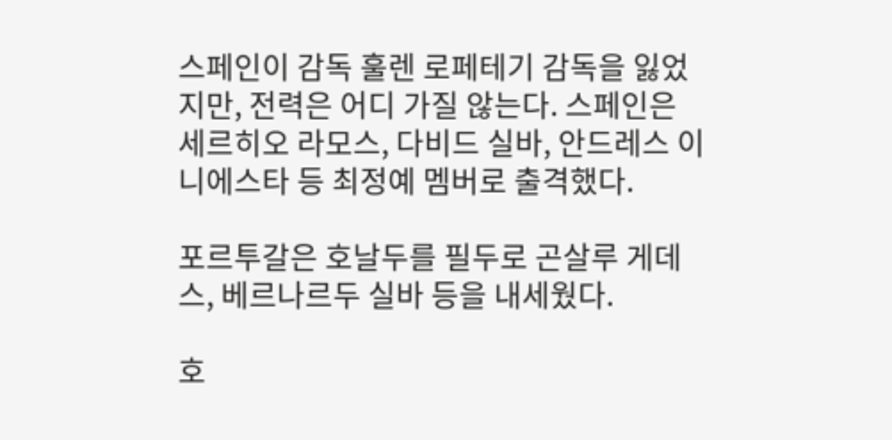스페인이 감독 훌렌 로페테기 감독을 잃었지만, 전력은 어디 가질 않는다. 스페인은 세르히오 라모스, 다비드 실바, 안드레스 이니에스타 등 최정예 멤버로 출격했다.

포르투갈은 호날두를 필두로 곤살루 게데스, 베르나르두 실바 등을 내세웠다.

호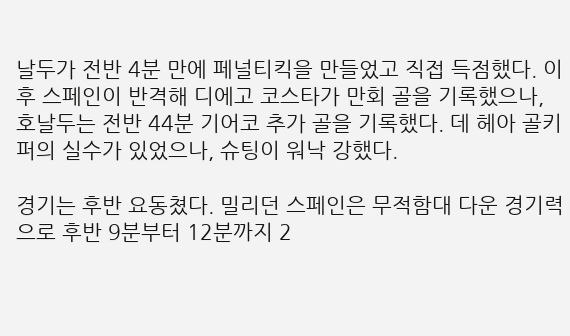날두가 전반 4분 만에 페널티킥을 만들었고 직접 득점했다. 이후 스페인이 반격해 디에고 코스타가 만회 골을 기록했으나, 호날두는 전반 44분 기어코 추가 골을 기록했다. 데 헤아 골키퍼의 실수가 있었으나, 슈팅이 워낙 강했다.

경기는 후반 요동쳤다. 밀리던 스페인은 무적함대 다운 경기력으로 후반 9분부터 12분까지 2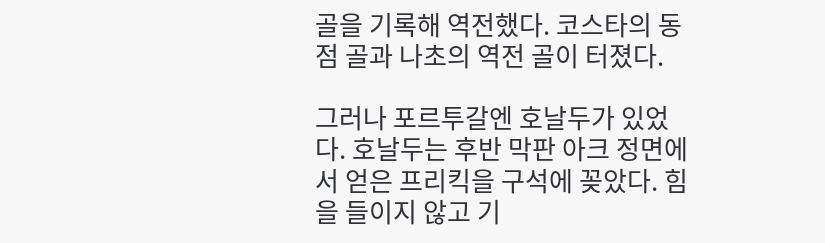골을 기록해 역전했다. 코스타의 동점 골과 나초의 역전 골이 터졌다.

그러나 포르투갈엔 호날두가 있었다. 호날두는 후반 막판 아크 정면에서 얻은 프리킥을 구석에 꽂았다. 힘을 들이지 않고 기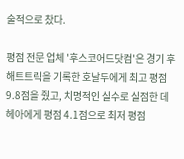술적으로 찼다.

평점 전문 업체 '후스코어드닷컴'은 경기 후 해트트릭을 기록한 호날두에게 최고 평점 9.8점을 줬고, 치명적인 실수로 실점한 데 헤아에게 평점 4.1점으로 최저 평점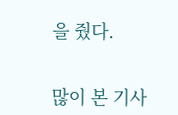을 줬다.


많이 본 기사